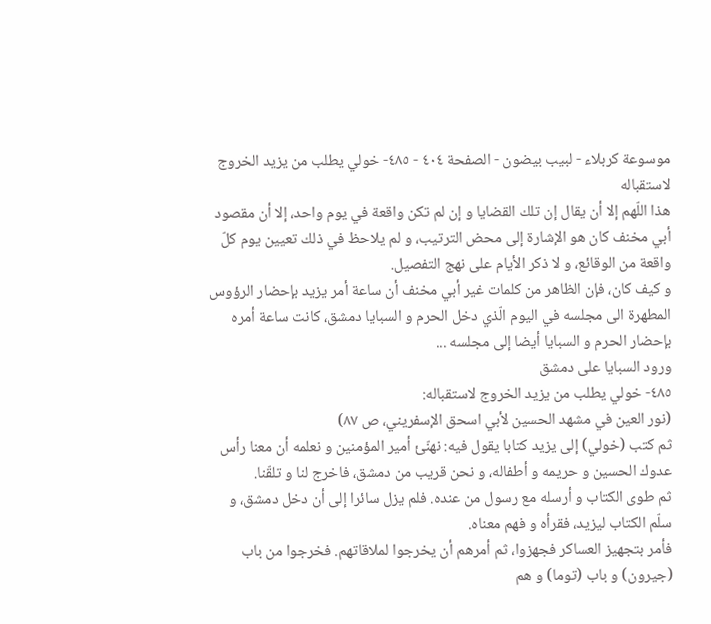موسوعة كربلاء - لبيب بيضون - الصفحة ٤٠٤ - ٤٨٥- خولي يطلب من يزيد الخروج لاستقباله
هذا اللّهم إلا أن يقال إن تلك القضايا و إن لم تكن واقعة في يوم واحد، إلا أن مقصود أبي مخنف كان هو الإشارة إلى محض الترتيب، و لم يلاحظ في ذلك تعيين يوم كلّ واقعة من الوقائع، و لا ذكر الأيام على نهج التفصيل.
و كيف كان، فإن الظاهر من كلمات غير أبي مخنف أن ساعة أمر يزيد بإحضار الرؤوس المطهرة الى مجلسه في اليوم الّذي دخل الحرم و السبايا دمشق، كانت ساعة أمره بإحضار الحرم و السبايا أيضا إلى مجلسه ...
ورود السبايا على دمشق
٤٨٥- خولي يطلب من يزيد الخروج لاستقباله:
(نور العين في مشهد الحسين لأبي اسحق الإسفريني، ص ٨٧)
ثم كتب (خولي) إلى يزيد كتابا يقول فيه: نهنّئ أمير المؤمنين و نعلمه أن معنا رأس عدوك الحسين و حريمه و أطفاله، و نحن قريب من دمشق، فاخرج لنا و تلقّنا.
ثم طوى الكتاب و أرسله مع رسول من عنده. فلم يزل سائرا إلى أن دخل دمشق، و سلّم الكتاب ليزيد، فقرأه و فهم معناه.
فأمر بتجهيز العساكر فجهزوا، ثم أمرهم أن يخرجوا لملاقاتهم. فخرجوا من باب (جيرون) و باب (توما) و هم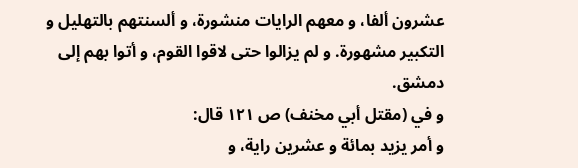عشرون ألفا، و معهم الرايات منشورة، و ألسنتهم بالتهليل و التكبير مشهورة. و لم يزالوا حتى لاقوا القوم، و أتوا بهم إلى دمشق.
و في (مقتل أبي مخنف) ص ١٢١ قال:
و أمر يزيد بمائة و عشرين راية، و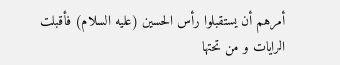أمرهم أن يستقبلوا رأس الحسين (عليه السلام) فأقبلت الرايات و من تحتها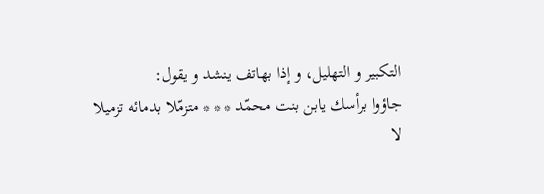التكبير و التهليل، و إذا بهاتف ينشد و يقول:
جاؤوا برأسك يابن بنت محمّد * * * متزمّلا بدمائه تزميلا
لا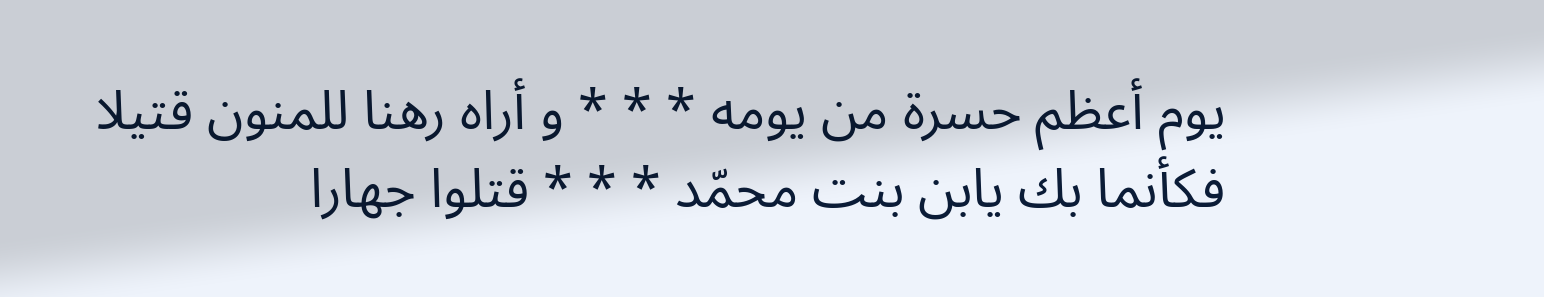يوم أعظم حسرة من يومه * * * و أراه رهنا للمنون قتيلا
فكأنما بك يابن بنت محمّد * * * قتلوا جهارا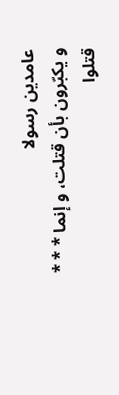عامدين رسولا
و يكبّرون بأن قتلت، و إنما * * * قتلوا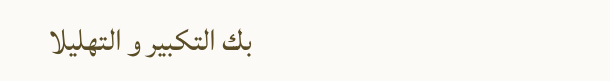بك التكبير و التهليلا